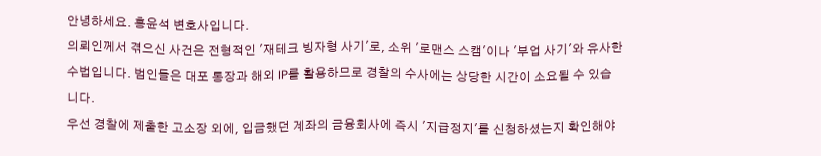안녕하세요. 홍윤석 변호사입니다.
의뢰인께서 겪으신 사건은 전형적인 '재테크 빙자형 사기'로, 소위 '로맨스 스캠'이나 '부업 사기'와 유사한 수법입니다. 범인들은 대포 통장과 해외 IP를 활용하므로 경찰의 수사에는 상당한 시간이 소요될 수 있습니다.
우선 경찰에 제출한 고소장 외에, 입금했던 계좌의 금융회사에 즉시 '지급정지'를 신청하셨는지 확인해야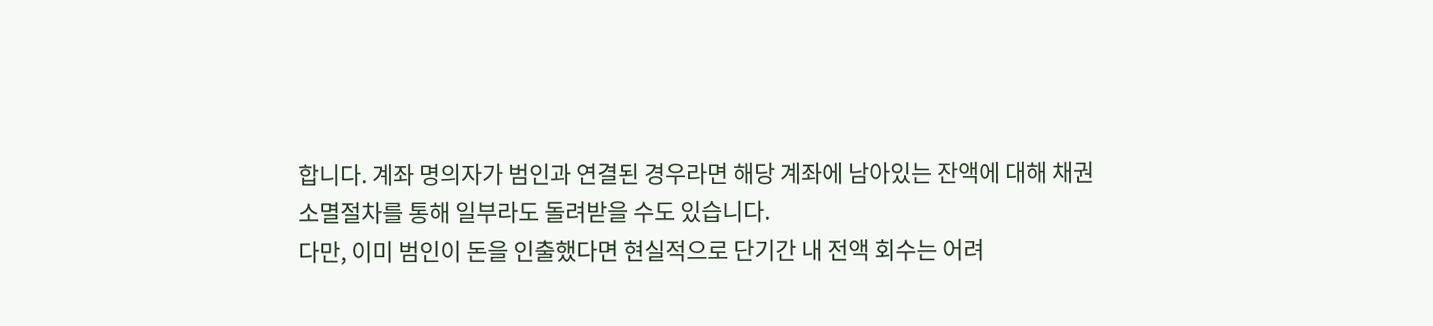합니다. 계좌 명의자가 범인과 연결된 경우라면 해당 계좌에 남아있는 잔액에 대해 채권소멸절차를 통해 일부라도 돌려받을 수도 있습니다.
다만, 이미 범인이 돈을 인출했다면 현실적으로 단기간 내 전액 회수는 어려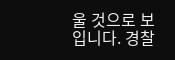울 것으로 보입니다. 경찰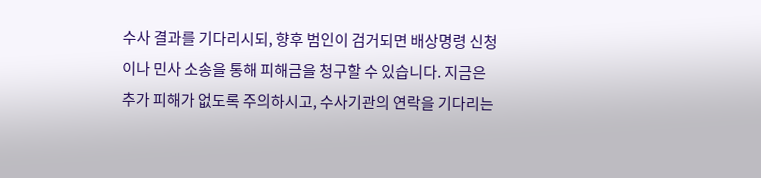수사 결과를 기다리시되, 향후 범인이 검거되면 배상명령 신청이나 민사 소송을 통해 피해금을 청구할 수 있습니다. 지금은 추가 피해가 없도록 주의하시고, 수사기관의 연락을 기다리는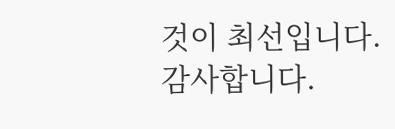것이 최선입니다.
감사합니다.